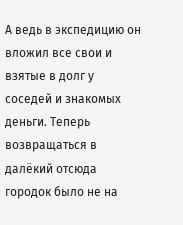А ведь в экспедицию он вложил все свои и взятые в долг у соседей и знакомых деньги. Теперь возвращаться в далёкий отсюда городок было не на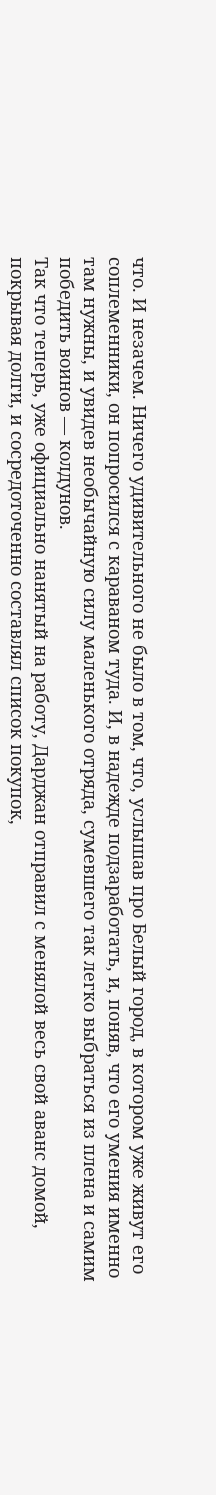что. И незачем. Ничего удивительного не было в том, что, услышав про Белый город, в котором уже живут его соплеменники, он попросился с караваном туда. И, в надежде подзаработать, и, поняв, что его умения именно там нужны, и увидев необычайную силу маленького отряда, сумевшего так легко выбраться из плена и самим победить воинов — колдунов.
Так что теперь, уже официально нанятый на работу, Дарджан отправил с менялой весь свой аванс домой, покрывая долги, и сосредоточенно составлял список покупок,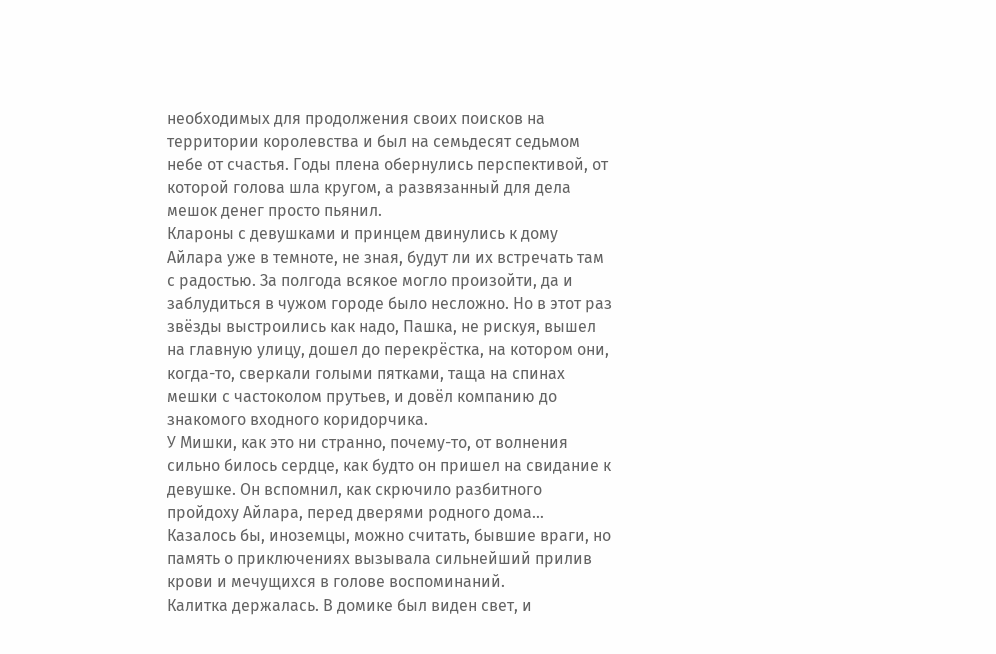необходимых для продолжения своих поисков на территории королевства и был на семьдесят седьмом небе от счастья. Годы плена обернулись перспективой, от которой голова шла кругом, а развязанный для дела мешок денег просто пьянил.
Клароны с девушками и принцем двинулись к дому Айлара уже в темноте, не зная, будут ли их встречать там с радостью. За полгода всякое могло произойти, да и заблудиться в чужом городе было несложно. Но в этот раз звёзды выстроились как надо, Пашка, не рискуя, вышел на главную улицу, дошел до перекрёстка, на котором они, когда-то, сверкали голыми пятками, таща на спинах мешки с частоколом прутьев, и довёл компанию до знакомого входного коридорчика.
У Мишки, как это ни странно, почему-то, от волнения сильно билось сердце, как будто он пришел на свидание к девушке. Он вспомнил, как скрючило разбитного пройдоху Айлара, перед дверями родного дома… Казалось бы, иноземцы, можно считать, бывшие враги, но память о приключениях вызывала сильнейший прилив крови и мечущихся в голове воспоминаний.
Калитка держалась. В домике был виден свет, и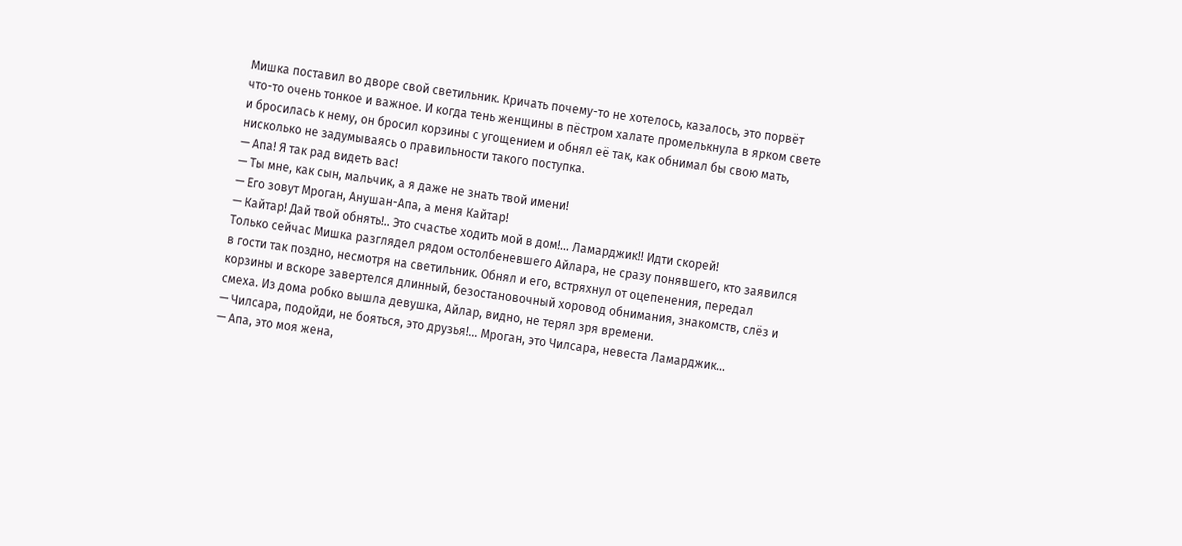Мишка поставил во дворе свой светильник. Кричать почему-то не хотелось, казалось, это порвёт что-то очень тонкое и важное. И когда тень женщины в пёстром халате промелькнула в ярком свете и бросилась к нему, он бросил корзины с угощением и обнял её так, как обнимал бы свою мать, нисколько не задумываясь о правильности такого поступка.
— Апа! Я так рад видеть вас!
— Ты мне, как сын, мальчик, а я даже не знать твой имени!
— Его зовут Мроган, Анушан-Апа, а меня Кайтар!
— Кайтар! Дай твой обнять!.. Это счастье ходить мой в дом!… Ламарджик!! Идти скорей!
Только сейчас Мишка разглядел рядом остолбеневшего Айлара, не сразу понявшего, кто заявился в гости так поздно, несмотря на светильник. Обнял и его, встряхнул от оцепенения, передал корзины и вскоре завертелся длинный, безостановочный хоровод обнимания, знакомств, слёз и смеха. Из дома робко вышла девушка, Айлар, видно, не терял зря времени.
— Чилсара, подойди, не бояться, это друзья!… Мроган, это Чилсара, невеста Ламарджик…
— Апа, это моя жена,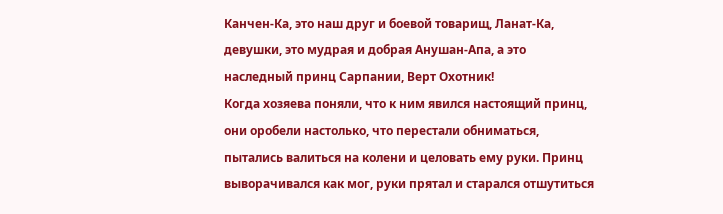Канчен-Ка, это наш друг и боевой товарищ, Ланат-Ка, девушки, это мудрая и добрая Анушан-Апа, а это наследный принц Сарпании, Верт Охотник!
Когда хозяева поняли, что к ним явился настоящий принц, они оробели настолько, что перестали обниматься, пытались валиться на колени и целовать ему руки. Принц выворачивался как мог, руки прятал и старался отшутиться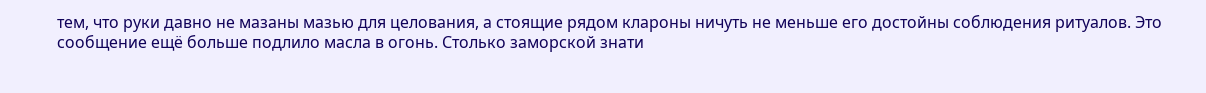тем, что руки давно не мазаны мазью для целования, а стоящие рядом клароны ничуть не меньше его достойны соблюдения ритуалов. Это сообщение ещё больше подлило масла в огонь. Столько заморской знати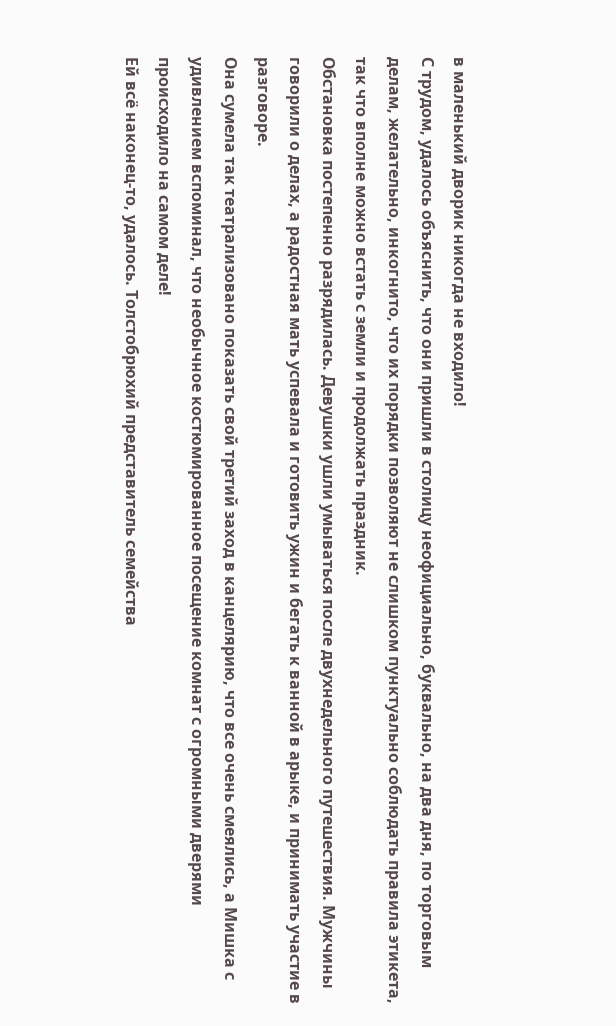в маленький дворик никогда не входило!
С трудом, удалось объяснить, что они пришли в столицу неофициально, буквально, на два дня, по торговым делам, желательно, инкогнито, что их порядки позволяют не слишком пунктуально соблюдать правила этикета, так что вполне можно встать с земли и продолжать праздник.
Обстановка постепенно разрядилась. Девушки ушли умываться после двухнедельного путешествия. Мужчины говорили о делах, а радостная мать успевала и готовить ужин и бегать к ванной в арыке, и принимать участие в разговоре.
Она сумела так театрализовано показать свой третий заход в канцелярию, что все очень смеялись, а Мишка с удивлением вспоминал, что необычное костюмированное посещение комнат с огромными дверями происходило на самом деле!
Ей всё наконец-то, удалось. Толстобрюхий представитель семейства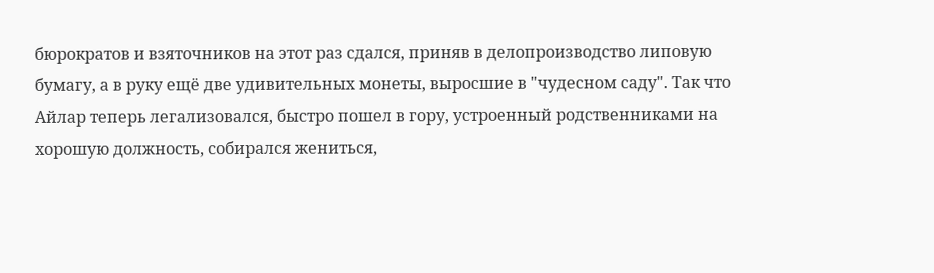бюрократов и взяточников на этот раз сдался, приняв в делопроизводство липовую бумагу, а в руку ещё две удивительных монеты, выросшие в "чудесном саду". Так что Айлар теперь легализовался, быстро пошел в гору, устроенный родственниками на хорошую должность, собирался жениться,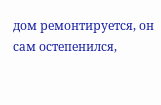дом ремонтируется, он сам остепенился,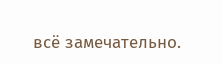всё замечательно.